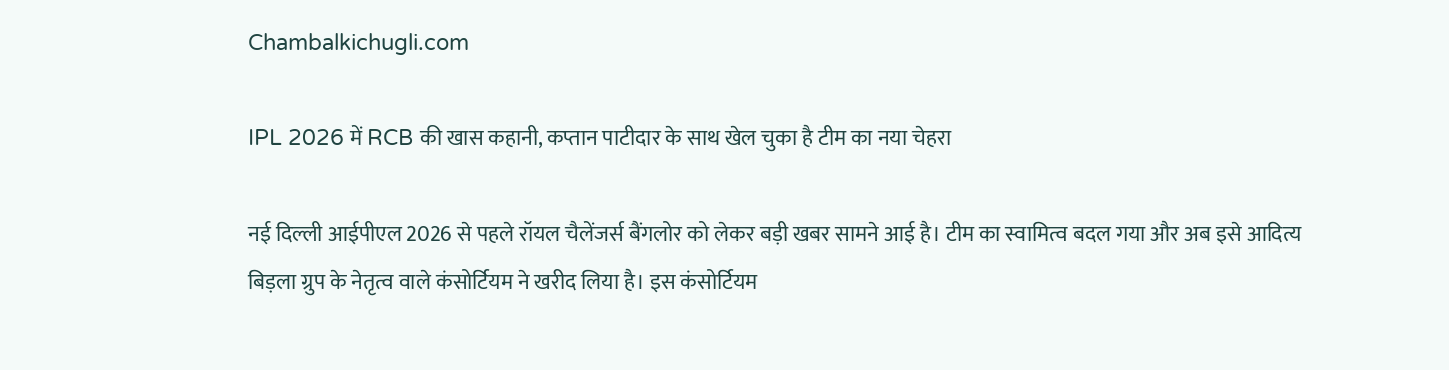Chambalkichugli.com

IPL 2026 में RCB की खास कहानी, कप्तान पाटीदार के साथ खेल चुका है टीम का नया चेहरा

नई दिल्ली आईपीएल 2026 से पहले रॉयल चैलेंजर्स बैंगलोर को लेकर बड़ी खबर सामने आई है। टीम का स्वामित्व बदल गया और अब इसे आदित्य बिड़ला ग्रुप के नेतृत्व वाले कंसोर्टियम ने खरीद लिया है। इस कंसोर्टियम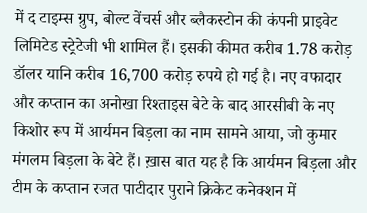में द टाइम्स ग्रुप, बोल्ट वेंचर्स और ब्लैकस्टोन की कंपनी प्राइवेट लिमिटेड स्ट्रेटेजी भी शामिल हैं। इसकी कीमत करीब 1.78 करोड़ डॉलर यानि करीब 16,700 करोड़ रुपये हो गई है। नए वफादार और कप्तान का अनोखा रिश्ताइस बेटे के बाद आरसीबी के नए किशोर रूप में आर्यमन बिड़ला का नाम सामने आया, जो कुमार मंगलम बिड़ला के बेटे हैं। ख़ास बात यह है कि आर्यमन बिड़ला और टीम के कप्तान रजत पाटीदार पुराने क्रिकेट कनेक्शन में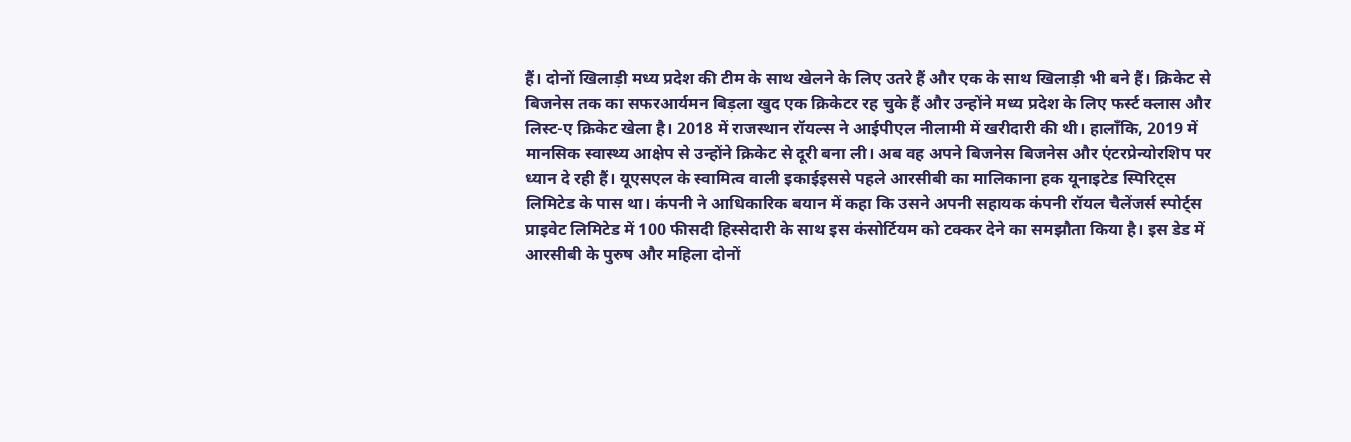हैं। दोनों खिलाड़ी मध्य प्रदेश की टीम के साथ खेलने के लिए उतरे हैं और एक के साथ खिलाड़ी भी बने हैं। क्रिकेट से बिजनेस तक का सफरआर्यमन बिड़ला खुद एक क्रिकेटर रह चुके हैं और उन्होंने मध्य प्रदेश के लिए फर्स्ट क्लास और लिस्ट-ए क्रिकेट खेला है। 2018 में राजस्थान रॉयल्स ने आईपीएल नीलामी में खरीदारी की थी। हालाँकि, 2019 में मानसिक स्वास्थ्य आक्षेप से उन्होंने क्रिकेट से दूरी बना ली। अब वह अपने बिजनेस बिजनेस और एंटरप्रेन्योरशिप पर ध्यान दे रही हैं। यूएसएल के स्वामित्व वाली इकाईइससे पहले आरसीबी का मालिकाना हक यूनाइटेड स्पिरिट्स लिमिटेड के पास था। कंपनी ने आधिकारिक बयान में कहा कि उसने अपनी सहायक कंपनी रॉयल चैलेंजर्स स्पोर्ट्स प्राइवेट लिमिटेड में 100 फीसदी हिस्सेदारी के साथ इस कंसोर्टियम को टक्कर देने का समझौता किया है। इस डेड में आरसीबी के पुरुष और महिला दोनों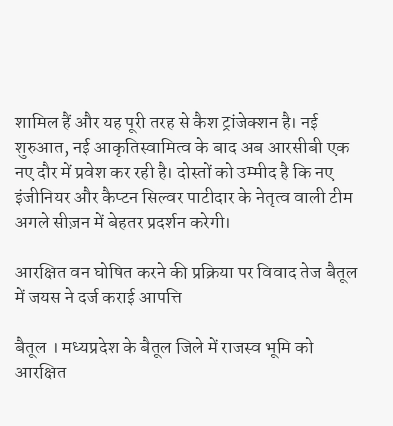शामिल हैं और यह पूरी तरह से कैश ट्रांजेक्शन है। नई शुरुआत, नई आकृतिस्वामित्व के बाद अब आरसीबी एक नए दौर में प्रवेश कर रही है। दोस्तों को उम्मीद है कि नए इंजीनियर और कैप्टन सिल्वर पाटीदार के नेतृत्व वाली टीम अगले सीज़न में बेहतर प्रदर्शन करेगी।

आरक्षित वन घोषित करने की प्रक्रिया पर विवाद तेज बैतूल में जयस ने दर्ज कराई आपत्ति

बैतूल । मध्यप्रदेश के बैतूल जिले में राजस्व भूमि को आरक्षित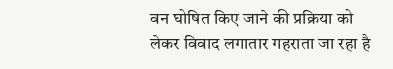वन घोषित किए जाने की प्रक्रिया को लेकर विवाद लगातार गहराता जा रहा है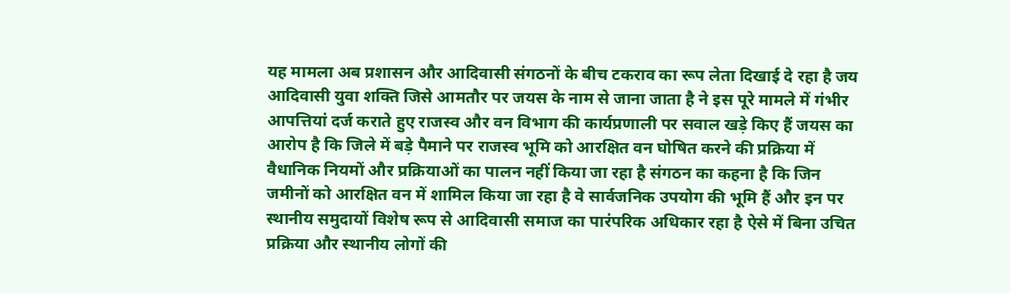यह मामला अब प्रशासन और आदिवासी संगठनों के बीच टकराव का रूप लेता दिखाई दे रहा है जय आदिवासी युवा शक्ति जिसे आमतौर पर जयस के नाम से जाना जाता है ने इस पूरे मामले में गंभीर आपत्तियां दर्ज कराते हुए राजस्व और वन विभाग की कार्यप्रणाली पर सवाल खड़े किए हैं जयस का आरोप है कि जिले में बड़े पैमाने पर राजस्व भूमि को आरक्षित वन घोषित करने की प्रक्रिया में वैधानिक नियमों और प्रक्रियाओं का पालन नहीं किया जा रहा है संगठन का कहना है कि जिन जमीनों को आरक्षित वन में शामिल किया जा रहा है वे सार्वजनिक उपयोग की भूमि हैं और इन पर स्थानीय समुदायों विशेष रूप से आदिवासी समाज का पारंपरिक अधिकार रहा है ऐसे में बिना उचित प्रक्रिया और स्थानीय लोगों की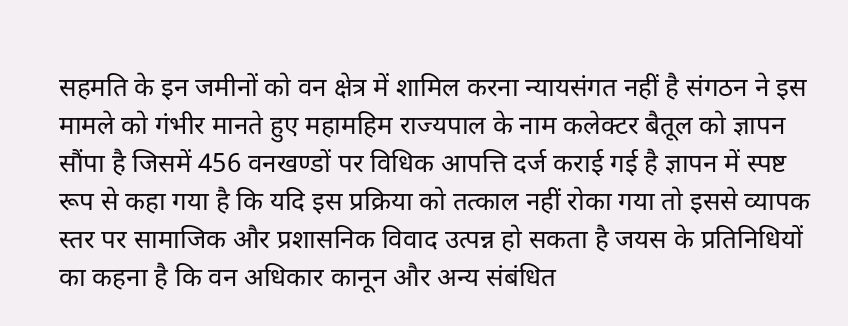सहमति के इन जमीनों को वन क्षेत्र में शामिल करना न्यायसंगत नहीं है संगठन ने इस मामले को गंभीर मानते हुए महामहिम राज्यपाल के नाम कलेक्टर बैतूल को ज्ञापन सौंपा है जिसमें 456 वनखण्डों पर विधिक आपत्ति दर्ज कराई गई है ज्ञापन में स्पष्ट रूप से कहा गया है कि यदि इस प्रक्रिया को तत्काल नहीं रोका गया तो इससे व्यापक स्तर पर सामाजिक और प्रशासनिक विवाद उत्पन्न हो सकता है जयस के प्रतिनिधियों का कहना है कि वन अधिकार कानून और अन्य संबंधित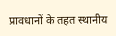प्रावधानों के तहत स्थानीय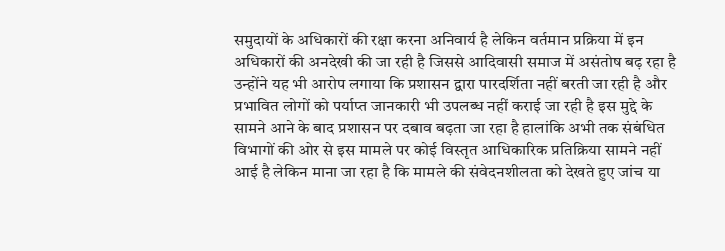समुदायों के अधिकारों की रक्षा करना अनिवार्य है लेकिन वर्तमान प्रक्रिया में इन अधिकारों की अनदेखी की जा रही है जिससे आदिवासी समाज में असंतोष बढ़ रहा है उन्होंने यह भी आरोप लगाया कि प्रशासन द्वारा पारदर्शिता नहीं बरती जा रही है और प्रभावित लोगों को पर्याप्त जानकारी भी उपलब्ध नहीं कराई जा रही है इस मुद्दे के सामने आने के बाद प्रशासन पर दबाव बढ़ता जा रहा है हालांकि अभी तक संबंधित विभागों की ओर से इस मामले पर कोई विस्तृत आधिकारिक प्रतिक्रिया सामने नहीं आई है लेकिन माना जा रहा है कि मामले की संवेदनशीलता को देखते हुए जांच या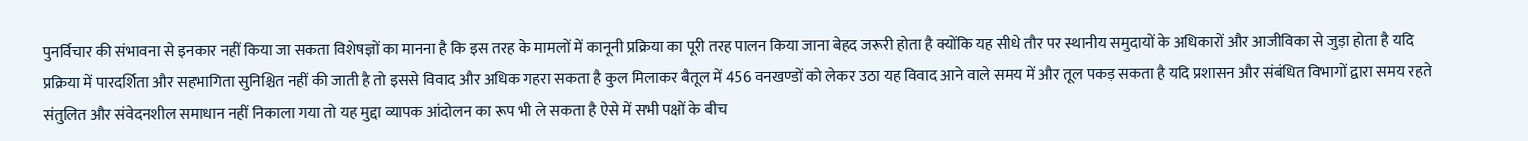पुनर्विचार की संभावना से इनकार नहीं किया जा सकता विशेषज्ञों का मानना है कि इस तरह के मामलों में कानूनी प्रक्रिया का पूरी तरह पालन किया जाना बेहद जरूरी होता है क्योंकि यह सीधे तौर पर स्थानीय समुदायों के अधिकारों और आजीविका से जुड़ा होता है यदि प्रक्रिया में पारदर्शिता और सहभागिता सुनिश्चित नहीं की जाती है तो इससे विवाद और अधिक गहरा सकता है कुल मिलाकर बैतूल में 456 वनखण्डों को लेकर उठा यह विवाद आने वाले समय में और तूल पकड़ सकता है यदि प्रशासन और संबंधित विभागों द्वारा समय रहते संतुलित और संवेदनशील समाधान नहीं निकाला गया तो यह मुद्दा व्यापक आंदोलन का रूप भी ले सकता है ऐसे में सभी पक्षों के बीच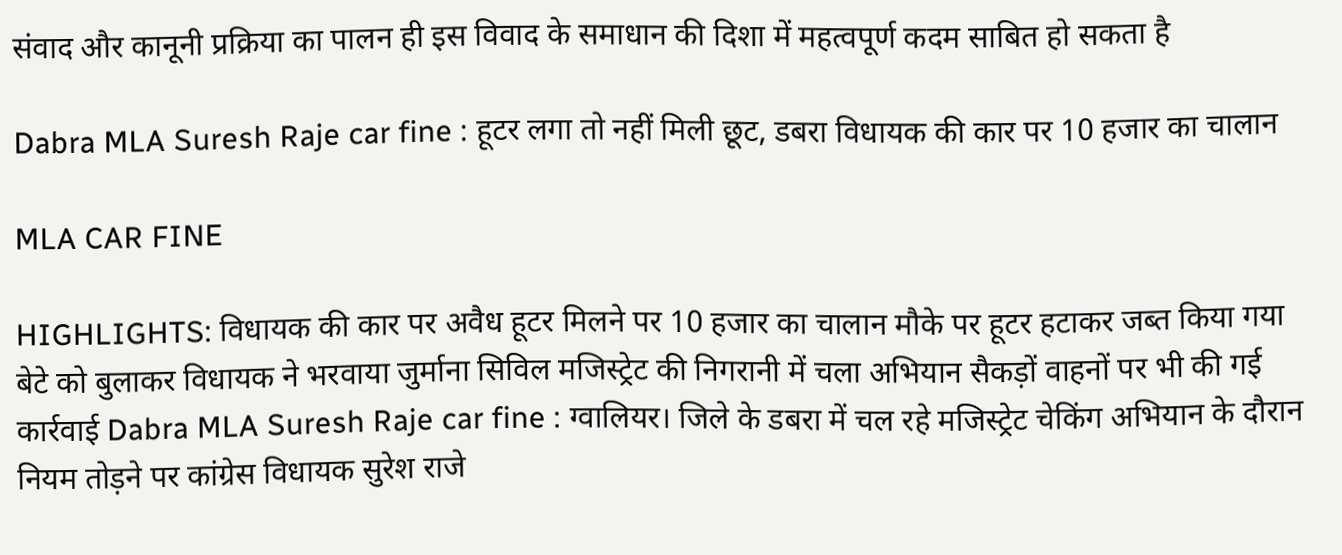संवाद और कानूनी प्रक्रिया का पालन ही इस विवाद के समाधान की दिशा में महत्वपूर्ण कदम साबित हो सकता है

Dabra MLA Suresh Raje car fine : हूटर लगा तो नहीं मिली छूट, डबरा विधायक की कार पर 10 हजार का चालान

MLA CAR FINE

HIGHLIGHTS: विधायक की कार पर अवैध हूटर मिलने पर 10 हजार का चालान मौके पर हूटर हटाकर जब्त किया गया बेटे को बुलाकर विधायक ने भरवाया जुर्माना सिविल मजिस्ट्रेट की निगरानी में चला अभियान सैकड़ों वाहनों पर भी की गई कार्रवाई Dabra MLA Suresh Raje car fine : ग्वालियर। जिले के डबरा में चल रहे मजिस्ट्रेट चेकिंग अभियान के दौरान नियम तोड़ने पर कांग्रेस विधायक सुरेश राजे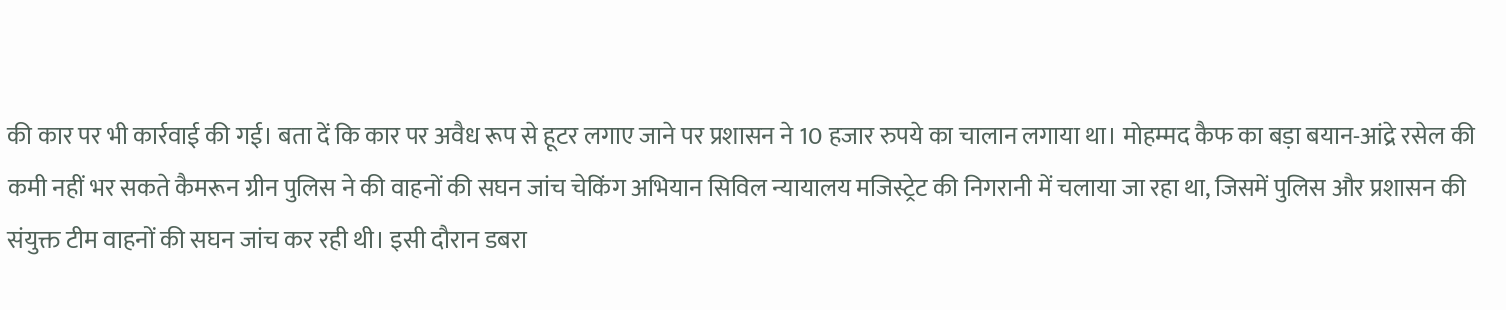की कार पर भी कार्रवाई की गई। बता दें कि कार पर अवैध रूप से हूटर लगाए जाने पर प्रशासन ने 10 हजार रुपये का चालान लगाया था। मोहम्मद कैफ का बड़ा बयान-आंद्रे रसेल की कमी नहीं भर सकते कैमरून ग्रीन पुलिस ने की वाहनों की सघन जांच चेकिंग अभियान सिविल न्यायालय मजिस्ट्रेट की निगरानी में चलाया जा रहा था, जिसमें पुलिस और प्रशासन की संयुक्त टीम वाहनों की सघन जांच कर रही थी। इसी दौरान डबरा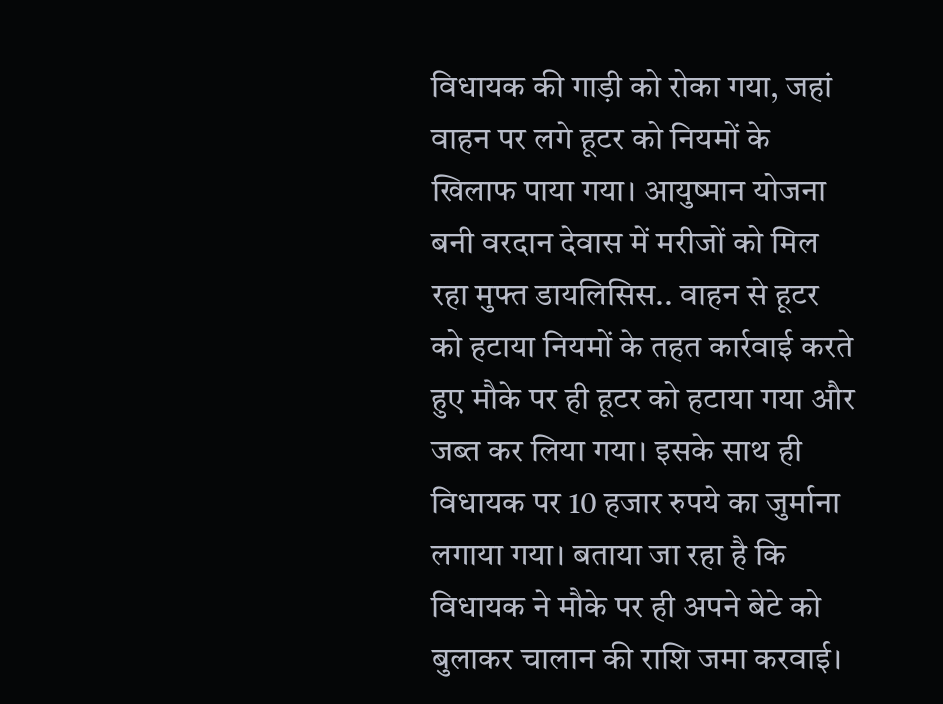विधायक की गाड़ी को रोका गया, जहां वाहन पर लगे हूटर को नियमों के खिलाफ पाया गया। आयुष्मान योजना बनी वरदान देवास में मरीजों को मिल रहा मुफ्त डायलिसिस.. वाहन से हूटर को हटाया नियमों के तहत कार्रवाई करते हुए मौके पर ही हूटर को हटाया गया और जब्त कर लिया गया। इसके साथ ही विधायक पर 10 हजार रुपये का जुर्माना लगाया गया। बताया जा रहा है कि विधायक ने मौके पर ही अपने बेटे को बुलाकर चालान की राशि जमा करवाई।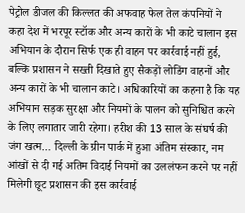पेट्रोल डीजल की किल्लत की अफवाह फेल तेल कंपनियों ने कहा देश में भरपूर स्टॉक और अन्य कारों के भी काटे चालान इस अभियान के दौरान सिर्फ एक ही वाहन पर कार्रवाई नहीं हुई, बल्कि प्रशासन ने सख्ती दिखाते हुए सैकड़ों लोडिंग वाहनों और अन्य कारों के भी चालान काटे। अधिकारियों का कहना है कि यह अभियान सड़क सुरक्षा और नियमों के पालन को सुनिश्चित करने के लिए लगातार जारी रहेगा। हरीश की 13 साल के संघर्ष की जंग खत्म… दिल्ली के ग्रीन पार्क में हुआ अंतिम संस्कार, नम आंखों से दी गई अतिम विदाई नियमों का उललंफन करने पर नहीं मिलेगी छूट प्रशासन की इस कार्रवाई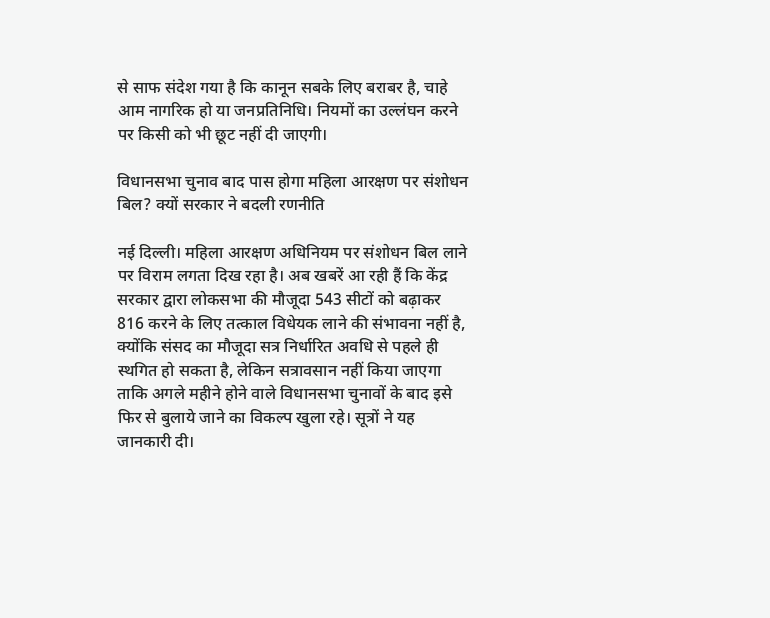से साफ संदेश गया है कि कानून सबके लिए बराबर है, चाहे आम नागरिक हो या जनप्रतिनिधि। नियमों का उल्लंघन करने पर किसी को भी छूट नहीं दी जाएगी।

विधानसभा चुनाव बाद पास होगा महिला आरक्षण पर संशोधन बिल? क्यों सरकार ने बदली रणनीति

नई दिल्ली। महिला आरक्षण अधिनियम पर संशोधन बिल लाने पर विराम लगता दिख रहा है। अब खबरें आ रही हैं कि केंद्र सरकार द्वारा लोकसभा की मौजूदा 543 सीटों को बढ़ाकर 816 करने के लिए तत्काल विधेयक लाने की संभावना नहीं है, क्योंकि संसद का मौजूदा सत्र निर्धारित अवधि से पहले ही स्थगित हो सकता है, लेकिन सत्रावसान नहीं किया जाएगा ताकि अगले महीने होने वाले विधानसभा चुनावों के बाद इसे फिर से बुलाये जाने का विकल्प खुला रहे। सूत्रों ने यह जानकारी दी।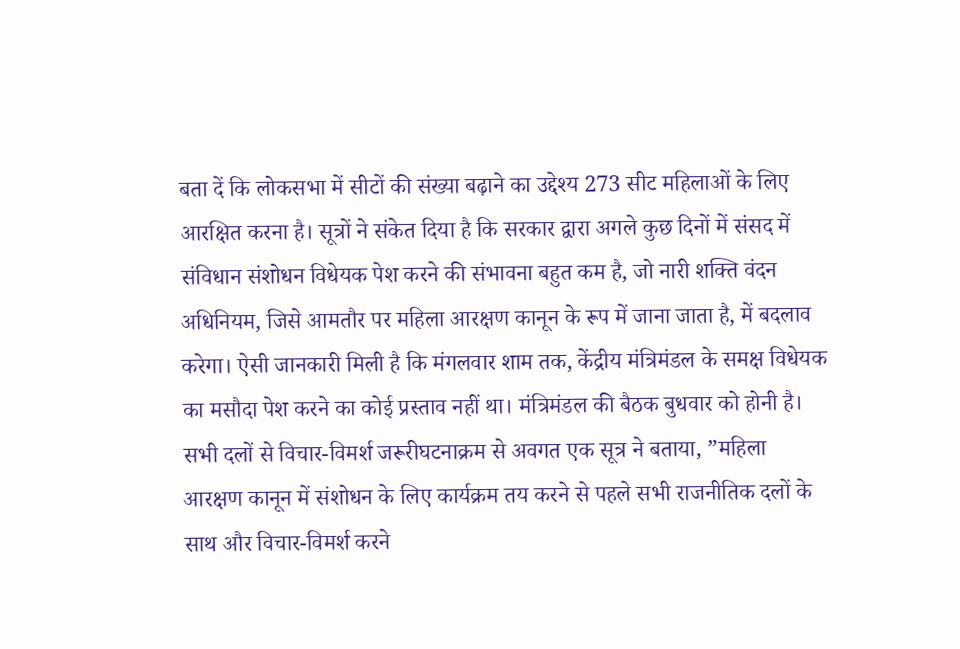बता दें कि लोकसभा में सीटों की संख्या बढ़ाने का उद्देश्य 273 सीट महिलाओं के लिए आरक्षित करना है। सूत्रों ने संकेत दिया है कि सरकार द्वारा अगले कुछ दिनों में संसद में संविधान संशोधन विधेयक पेश करने की संभावना बहुत कम है, जो नारी शक्ति वंदन अधिनियम, जिसे आमतौर पर महिला आरक्षण कानून के रूप में जाना जाता है, में बदलाव करेगा। ऐसी जानकारी मिली है कि मंगलवार शाम तक, केंद्रीय मंत्रिमंडल के समक्ष विधेयक का मसौदा पेश करने का कोई प्रस्ताव नहीं था। मंत्रिमंडल की बैठक बुधवार को होनी है। सभी दलों से विचार-विमर्श जरूरीघटनाक्रम से अवगत एक सूत्र ने बताया, ”महिला आरक्षण कानून में संशोधन के लिए कार्यक्रम तय करने से पहले सभी राजनीतिक दलों के साथ और विचार-विमर्श करने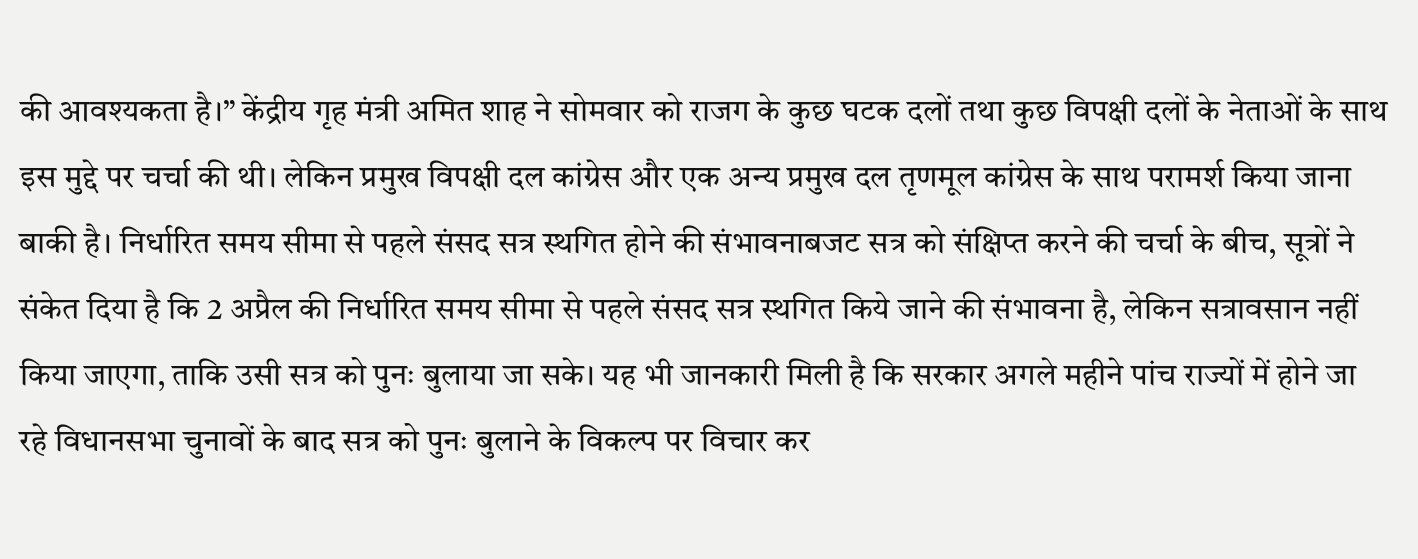की आवश्यकता है।” केंद्रीय गृह मंत्री अमित शाह ने सोमवार को राजग के कुछ घटक दलों तथा कुछ विपक्षी दलों के नेताओं के साथ इस मुद्दे पर चर्चा की थी। लेकिन प्रमुख विपक्षी दल कांग्रेस और एक अन्य प्रमुख दल तृणमूल कांग्रेस के साथ परामर्श किया जाना बाकी है। निर्धारित समय सीमा से पहले संसद सत्र स्थगित होने की संभावनाबजट सत्र को संक्षिप्त करने की चर्चा के बीच, सूत्रों ने संकेत दिया है कि 2 अप्रैल की निर्धारित समय सीमा से पहले संसद सत्र स्थगित किये जाने की संभावना है, लेकिन सत्रावसान नहीं किया जाएगा, ताकि उसी सत्र को पुनः बुलाया जा सके। यह भी जानकारी मिली है कि सरकार अगले महीने पांच राज्यों में होने जा रहे विधानसभा चुनावों के बाद सत्र को पुनः बुलाने के विकल्प पर विचार कर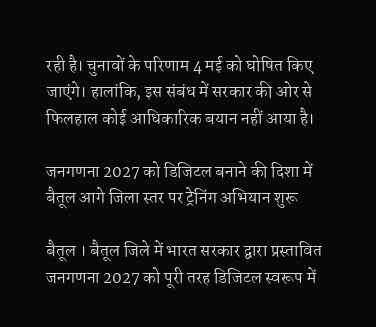रही है। चुनावों के परिणाम 4 मई को घोषित किए जाएंगे। हालांकि, इस संबंध में सरकार की ओर से फिलहाल कोई आधिकारिक बयान नहीं आया है।

जनगणना 2027 को डिजिटल बनाने की दिशा में बैतूल आगे जिला स्तर पर ट्रेनिंग अभियान शुरू

बैतूल । बैतूल जिले में भारत सरकार द्वारा प्रस्तावित जनगणना 2027 को पूरी तरह डिजिटल स्वरूप में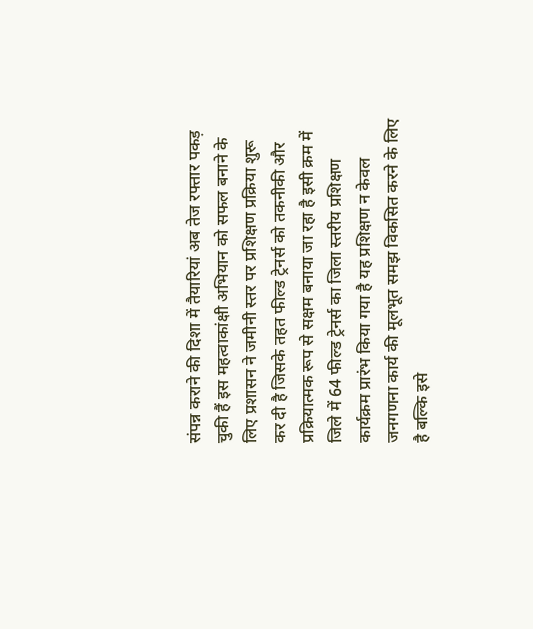संपन्न कराने की दिशा में तैयारियां अब तेज रफ्तार पकड़ चुकी हैं इस महत्वाकांक्षी अभियान को सफल बनाने के लिए प्रशासन ने जमीनी स्तर पर प्रशिक्षण प्रक्रिया शुरू कर दी है जिसके तहत फील्ड ट्रेनर्स को तकनीकी और प्रक्रियात्मक रूप से सक्षम बनाया जा रहा है इसी क्रम में जिले में 64 फील्ड ट्रेनर्स का जिला स्तरीय प्रशिक्षण कार्यक्रम प्रारंभ किया गया है यह प्रशिक्षण न केवल जनगणना कार्य की मूलभूत समझ विकसित करने के लिए है बल्कि इसे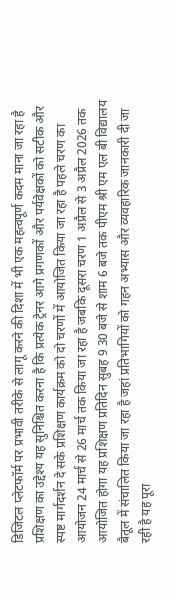डिजिटल प्लेटफॉर्म पर प्रभावी तरीके से लागू करने की दिशा में भी एक महत्वपूर्ण कदम माना जा रहा है प्रशिक्षण का उद्देश्य यह सुनिश्चित करना है कि प्रत्येक ट्रेनर आगे प्रगणकों और पर्यवेक्षकों को सटीक और स्पष्ट मार्गदर्शन दे सके प्रशिक्षण कार्यक्रम को दो चरणों में आयोजित किया जा रहा है पहले चरण का आयोजन 24 मार्च से 26 मार्च तक किया जा रहा है जबकि दूसरा चरण 1 अप्रैल से 3 अप्रैल 2026 तक आयोजित होगा यह प्रशिक्षण प्रतिदिन सुबह 9 30 बजे से शाम 6 बजे तक पीएम श्री एम एल बी विद्यालय बैतूल में संचालित किया जा रहा है जहां प्रतिभागियों को गहन अभ्यास और व्यवहारिक जानकारी दी जा रही है यह पूरा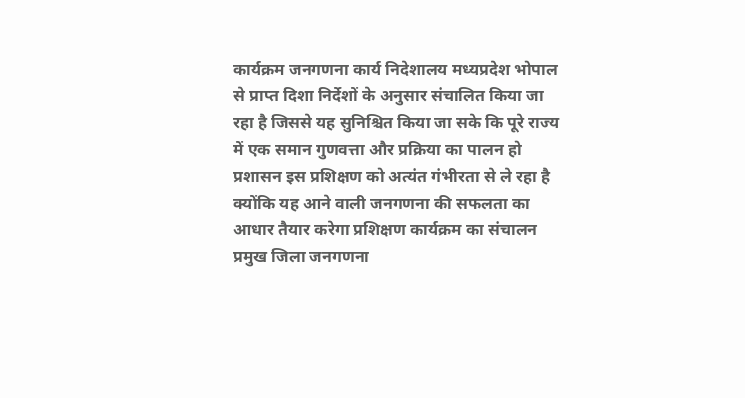कार्यक्रम जनगणना कार्य निदेशालय मध्यप्रदेश भोपाल से प्राप्त दिशा निर्देशों के अनुसार संचालित किया जा रहा है जिससे यह सुनिश्चित किया जा सके कि पूरे राज्य में एक समान गुणवत्ता और प्रक्रिया का पालन हो प्रशासन इस प्रशिक्षण को अत्यंत गंभीरता से ले रहा है क्योंकि यह आने वाली जनगणना की सफलता का आधार तैयार करेगा प्रशिक्षण कार्यक्रम का संचालन प्रमुख जिला जनगणना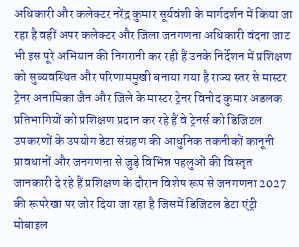अधिकारी और कलेक्टर नरेंद्र कुमार सूर्यवंशी के मार्गदर्शन में किया जा रहा है वहीं अपर कलेक्टर और जिला जनगणना अधिकारी वंदना जाट भी इस पूरे अभियान की निगरानी कर रही हैं उनके निर्देशन में प्रशिक्षण को सुव्यवस्थित और परिणाममुखी बनाया गया है राज्य स्तर से मास्टर ट्रेनर अनामिका जैन और जिले के मास्टर ट्रेनर विनोद कुमार अडलक प्रतिभागियों को प्रशिक्षण प्रदान कर रहे हैं वे ट्रेनर्स को डिजिटल उपकरणों के उपयोग डेटा संग्रहण की आधुनिक तकनीकों कानूनी प्रावधानों और जनगणना से जुड़े विभिन्न पहलुओं की विस्तृत जानकारी दे रहे हैं प्रशिक्षण के दौरान विशेष रूप से जनगणना 2027 की रूपरेखा पर जोर दिया जा रहा है जिसमें डिजिटल डेटा एंट्री मोबाइल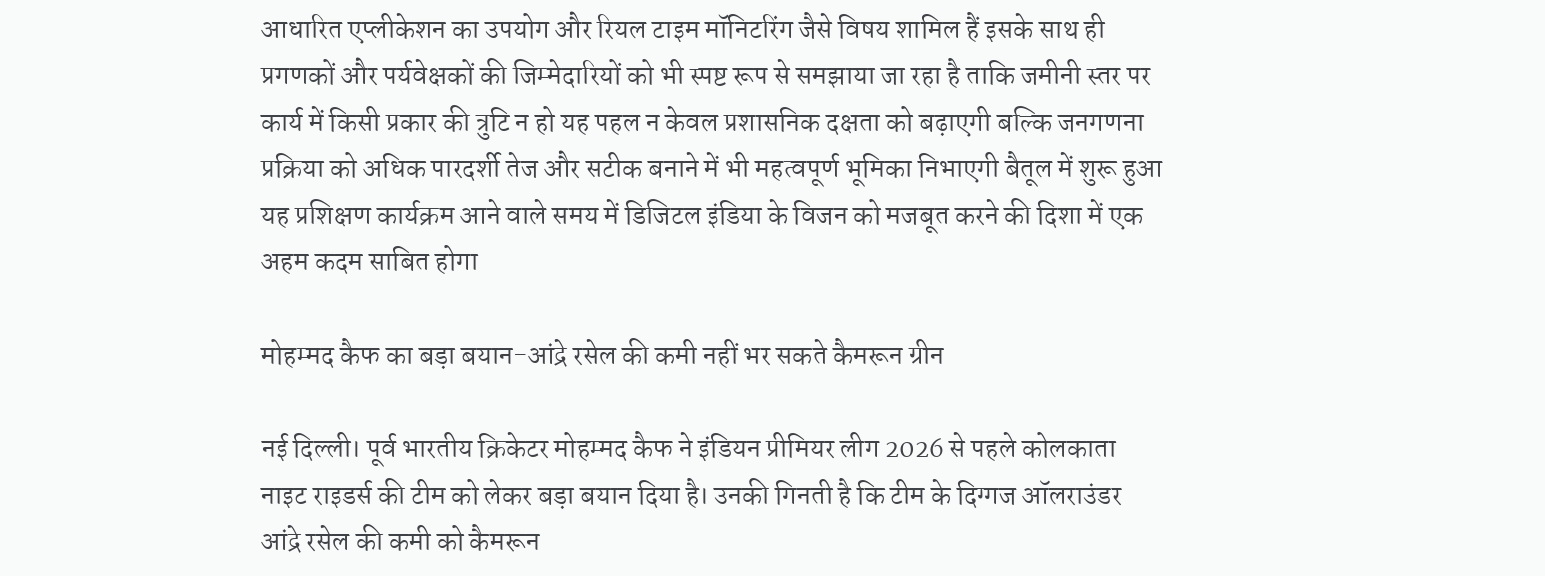आधारित एप्लीकेशन का उपयोग और रियल टाइम मॉनिटरिंग जैसे विषय शामिल हैं इसके साथ ही प्रगणकों और पर्यवेक्षकों की जिम्मेदारियों को भी स्पष्ट रूप से समझाया जा रहा है ताकि जमीनी स्तर पर कार्य में किसी प्रकार की त्रुटि न हो यह पहल न केवल प्रशासनिक दक्षता को बढ़ाएगी बल्कि जनगणना प्रक्रिया को अधिक पारदर्शी तेज और सटीक बनाने में भी महत्वपूर्ण भूमिका निभाएगी बैतूल में शुरू हुआ यह प्रशिक्षण कार्यक्रम आने वाले समय में डिजिटल इंडिया के विजन को मजबूत करने की दिशा में एक अहम कदम साबित होगा

मोहम्मद कैफ का बड़ा बयान-आंद्रे रसेल की कमी नहीं भर सकते कैमरून ग्रीन

नई दिल्ली। पूर्व भारतीय क्रिकेटर मोहम्मद कैफ ने इंडियन प्रीमियर लीग 2026 से पहले कोलकाता नाइट राइडर्स की टीम को लेकर बड़ा बयान दिया है। उनकी गिनती है कि टीम के दिग्गज ऑलराउंडर आंद्रे रसेल की कमी को कैमरून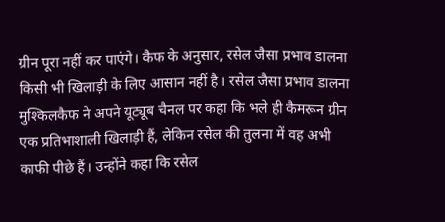ग्रीन पूरा नहीं कर पाएंगे। कैफ के अनुसार, रसेल जैसा प्रभाव डालना किसी भी खिलाड़ी के लिए आसान नहीं है। रसेल जैसा प्रभाव डालना मुश्किलकैफ ने अपने यूट्यूब चैनल पर कहा कि भले ही कैमरून ग्रीन एक प्रतिभाशाली खिलाड़ी हैं, लेकिन रसेल की तुलना में वह अभी काफी पीछे हैं। उन्होंने कहा कि रसेल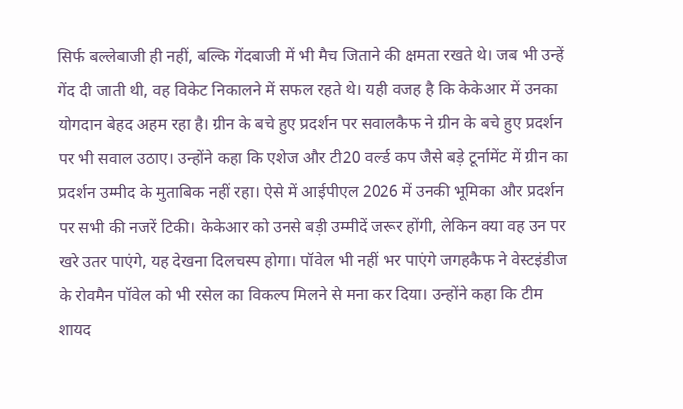सिर्फ बल्लेबाजी ही नहीं, बल्कि गेंदबाजी में भी मैच जिताने की क्षमता रखते थे। जब भी उन्हें गेंद दी जाती थी, वह विकेट निकालने में सफल रहते थे। यही वजह है कि केकेआर में उनका योगदान बेहद अहम रहा है। ग्रीन के बचे हुए प्रदर्शन पर सवालकैफ ने ग्रीन के बचे हुए प्रदर्शन पर भी सवाल उठाए। उन्होंने कहा कि एशेज और टी20 वर्ल्ड कप जैसे बड़े टूर्नामेंट में ग्रीन का प्रदर्शन उम्मीद के मुताबिक नहीं रहा। ऐसे में आईपीएल 2026 में उनकी भूमिका और प्रदर्शन पर सभी की नजरें टिकी। केकेआर को उनसे बड़ी उम्मीदें जरूर होंगी, लेकिन क्या वह उन पर खरे उतर पाएंगे, यह देखना दिलचस्प होगा। पॉवेल भी नहीं भर पाएंगे जगहकैफ ने वेस्टइंडीज के रोवमैन पॉवेल को भी रसेल का विकल्प मिलने से मना कर दिया। उन्होंने कहा कि टीम शायद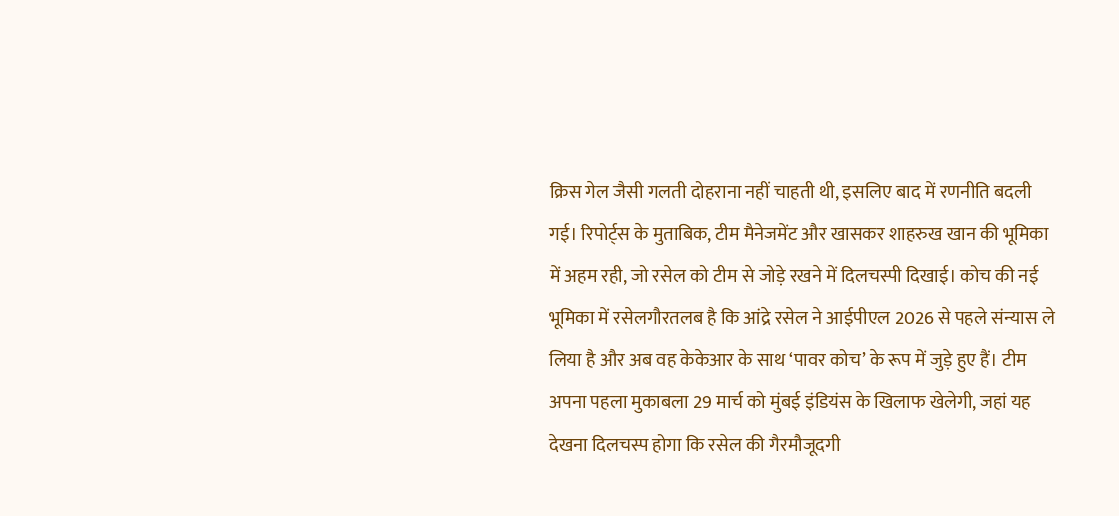क्रिस गेल जैसी गलती दोहराना नहीं चाहती थी, इसलिए बाद में रणनीति बदली गई। रिपोर्ट्स के मुताबिक, टीम मैनेजमेंट और खासकर शाहरुख खान की भूमिका में अहम रही, जो रसेल को टीम से जोड़े रखने में दिलचस्पी दिखाई। कोच की नई भूमिका में रसेलगौरतलब है कि आंद्रे रसेल ने आईपीएल 2026 से पहले संन्यास ले लिया है और अब वह केकेआर के साथ ‘पावर कोच’ के रूप में जुड़े हुए हैं। टीम अपना पहला मुकाबला 29 मार्च को मुंबई इंडियंस के खिलाफ खेलेगी, जहां यह देखना दिलचस्प होगा कि रसेल की गैरमौजूदगी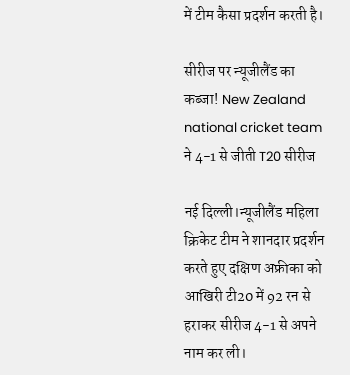में टीम कैसा प्रदर्शन करती है।

सीरीज पर न्यूजीलैंड का कब्जा! New Zealand national cricket team ने 4-1 से जीती T20 सीरीज

नई दिल्ली।न्यूजीलैंड महिला क्रिकेट टीम ने शानदार प्रदर्शन करते हुए दक्षिण अफ्रीका को आखिरी टी20 में 92 रन से हराकर सीरीज 4-1 से अपने नाम कर ली।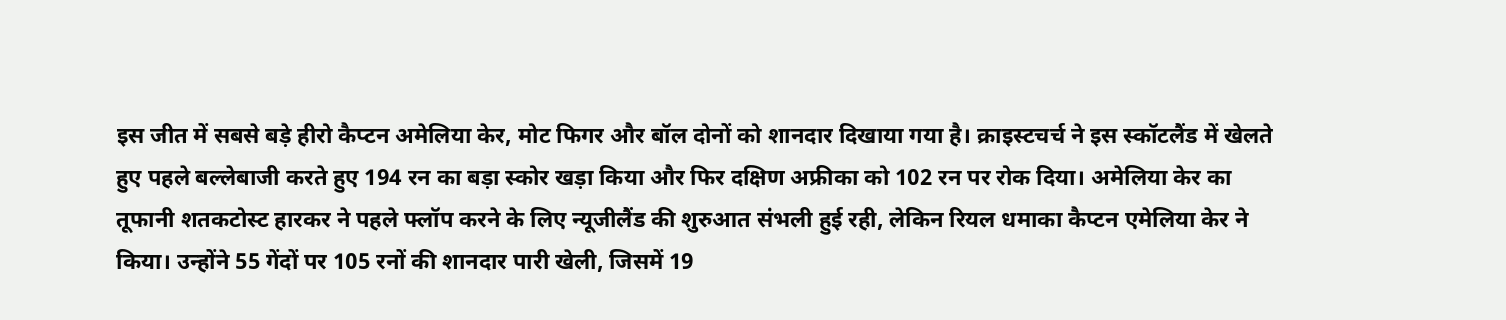इस जीत में सबसे बड़े हीरो कैप्टन अमेलिया केर, मोट फिगर और बॉल दोनों को शानदार दिखाया गया है। क्राइस्टचर्च ने इस स्कॉटलैंड में खेलते हुए पहले बल्लेबाजी करते हुए 194 रन का बड़ा स्कोर खड़ा किया और फिर दक्षिण अफ्रीका को 102 रन पर रोक दिया। अमेलिया केर का तूफानी शतकटोस्ट हारकर ने पहले फ्लॉप करने के लिए न्यूजीलैंड की शुरुआत संभली हुई रही, लेकिन रियल धमाका कैप्टन एमेलिया केर ने किया। उन्होंने 55 गेंदों पर 105 रनों की शानदार पारी खेली, जिसमें 19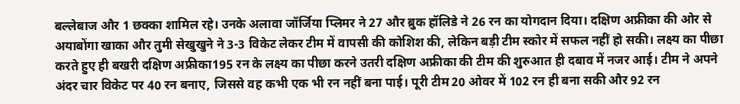बल्लेबाज और 1 छक्का शामिल रहे। उनके अलावा जॉर्जिया प्लिमर ने 27 और ब्रुक हॉलिडे ने 26 रन का योगदान दिया। दक्षिण अफ्रीका की ओर से अयाबोंगा खाका और तुमी सेखुखुने ने 3-3 विकेट लेकर टीम में वापसी की कोशिश की, लेकिन बड़ी टीम स्कोर में सफल नहीं हो सकी। लक्ष्य का पीछा करते हुए ही बखरी दक्षिण अफ्रीका195 रन के लक्ष्य का पीछा करने उतरी दक्षिण अफ्रीका की टीम की शुरुआत ही दबाव में नजर आई। टीम ने अपने अंदर चार विकेट पर 40 रन बनाए, जिससे वह कभी एक भी रन नहीं बना पाई। पूरी टीम 20 ओवर में 102 रन ही बना सकी और 92 रन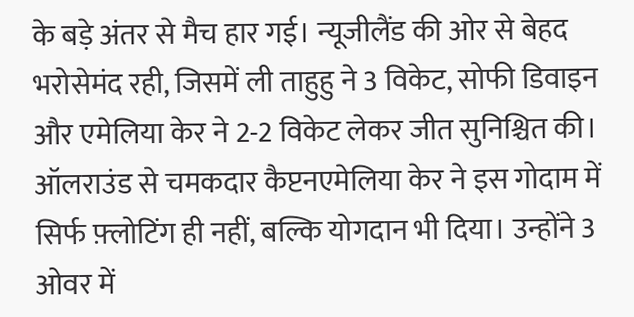के बड़े अंतर से मैच हार गई। न्यूजीलैंड की ओर से बेहद भरोसेमंद रही, जिसमें ली ताहुहु ने 3 विकेट, सोफी डिवाइन और एमेलिया केर ने 2-2 विकेट लेकर जीत सुनिश्चित की। ऑलराउंड से चमकदार कैप्टनएमेलिया केर ने इस गोदाम में सिर्फ फ़्लोटिंग ही नहीं, बल्कि योगदान भी दिया। उन्होंने 3 ओवर में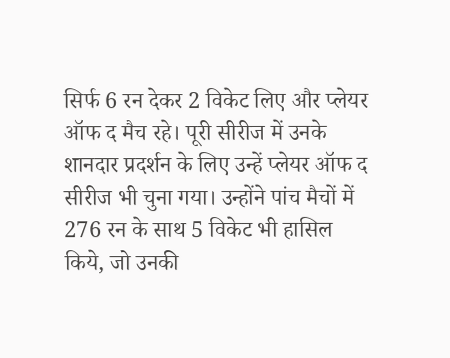सिर्फ 6 रन देकर 2 विकेट लिए और प्लेयर ऑफ द मैच रहे। पूरी सीरीज में उनके शानदार प्रदर्शन के लिए उन्हें प्लेयर ऑफ द सीरीज भी चुना गया। उन्होंने पांच मैचों में 276 रन के साथ 5 विकेट भी हासिल किये, जो उनकी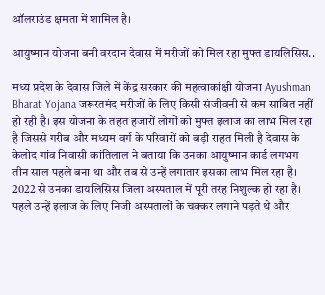ऑलराउंड क्षमता में शामिल है।

आयुष्मान योजना बनी वरदान देवास में मरीजों को मिल रहा मुफ्त डायलिसिस..

मध्य प्रदेश के देवास जिले में केंद्र सरकार की महत्वाकांक्षी योजना Ayushman Bharat Yojana जरूरतमंद मरीजों के लिए किसी संजीवनी से कम साबित नहीं हो रही है। इस योजना के तहत हजारों लोगों को मुफ्त इलाज का लाभ मिल रहा है जिससे गरीब और मध्यम वर्ग के परिवारों को बड़ी राहत मिली है देवास के केलोद गांव निवासी कांतिलाल ने बताया कि उनका आयुष्मान कार्ड लगभग तीन साल पहले बना था और तब से उन्हें लगातार इसका लाभ मिल रहा है। 2022 से उनका डायलिसिस जिला अस्पताल में पूरी तरह निशुल्क हो रहा है। पहले उन्हें इलाज के लिए निजी अस्पतालों के चक्कर लगाने पड़ते थे और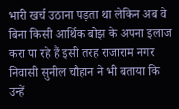भारी खर्च उठाना पड़ता था लेकिन अब वे बिना किसी आर्थिक बोझ के अपना इलाज करा पा रहे हैं इसी तरह राजाराम नगर निवासी सुनील चौहान ने भी बताया कि उन्हें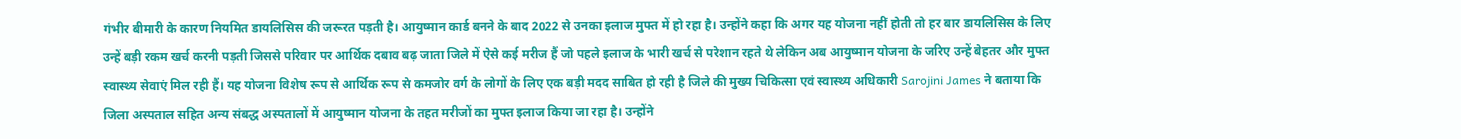गंभीर बीमारी के कारण नियमित डायलिसिस की जरूरत पड़ती है। आयुष्मान कार्ड बनने के बाद 2022 से उनका इलाज मुफ्त में हो रहा है। उन्होंने कहा कि अगर यह योजना नहीं होती तो हर बार डायलिसिस के लिए उन्हें बड़ी रकम खर्च करनी पड़ती जिससे परिवार पर आर्थिक दबाव बढ़ जाता जिले में ऐसे कई मरीज हैं जो पहले इलाज के भारी खर्च से परेशान रहते थे लेकिन अब आयुष्मान योजना के जरिए उन्हें बेहतर और मुफ्त स्वास्थ्य सेवाएं मिल रही हैं। यह योजना विशेष रूप से आर्थिक रूप से कमजोर वर्ग के लोगों के लिए एक बड़ी मदद साबित हो रही है जिले की मुख्य चिकित्सा एवं स्वास्थ्य अधिकारी Sarojini James ने बताया कि जिला अस्पताल सहित अन्य संबद्ध अस्पतालों में आयुष्मान योजना के तहत मरीजों का मुफ्त इलाज किया जा रहा है। उन्होंने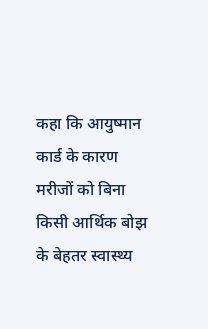कहा कि आयुष्मान कार्ड के कारण मरीजों को बिना किसी आर्थिक बोझ के बेहतर स्वास्थ्य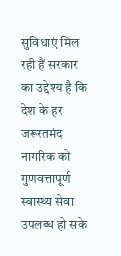सुविधाएं मिल रही हैं सरकार का उद्देश्य है कि देश के हर जरूरतमंद नागरिक को गुणवत्तापूर्ण स्वास्थ्य सेवा उपलब्ध हो सके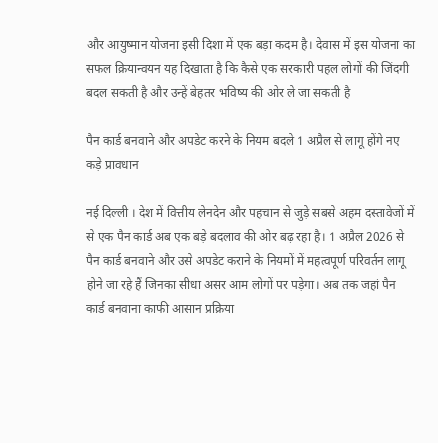और आयुष्मान योजना इसी दिशा में एक बड़ा कदम है। देवास में इस योजना का सफल क्रियान्वयन यह दिखाता है कि कैसे एक सरकारी पहल लोगों की जिंदगी बदल सकती है और उन्हें बेहतर भविष्य की ओर ले जा सकती है

पैन कार्ड बनवाने और अपडेट करने के नियम बदले 1 अप्रैल से लागू होंगे नए कड़े प्रावधान

नई दिल्ली । देश में वित्तीय लेनदेन और पहचान से जुड़े सबसे अहम दस्तावेजों में से एक पैन कार्ड अब एक बड़े बदलाव की ओर बढ़ रहा है। 1 अप्रैल 2026 से पैन कार्ड बनवाने और उसे अपडेट कराने के नियमों में महत्वपूर्ण परिवर्तन लागू होने जा रहे हैं जिनका सीधा असर आम लोगों पर पड़ेगा। अब तक जहां पैन कार्ड बनवाना काफी आसान प्रक्रिया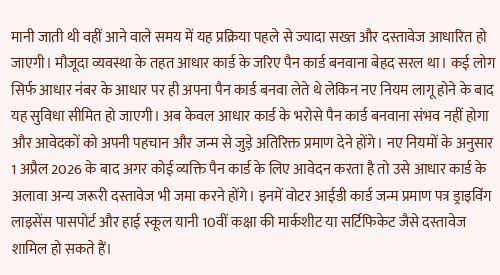मानी जाती थी वहीं आने वाले समय में यह प्रक्रिया पहले से ज्यादा सख्त और दस्तावेज आधारित हो जाएगी। मौजूदा व्यवस्था के तहत आधार कार्ड के जरिए पैन कार्ड बनवाना बेहद सरल था। कई लोग सिर्फ आधार नंबर के आधार पर ही अपना पैन कार्ड बनवा लेते थे लेकिन नए नियम लागू होने के बाद यह सुविधा सीमित हो जाएगी। अब केवल आधार कार्ड के भरोसे पैन कार्ड बनवाना संभव नहीं होगा और आवेदकों को अपनी पहचान और जन्म से जुड़े अतिरिक्त प्रमाण देने होंगे। नए नियमों के अनुसार 1 अप्रैल 2026 के बाद अगर कोई व्यक्ति पैन कार्ड के लिए आवेदन करता है तो उसे आधार कार्ड के अलावा अन्य जरूरी दस्तावेज भी जमा करने होंगे। इनमें वोटर आईडी कार्ड जन्म प्रमाण पत्र ड्राइविंग लाइसेंस पासपोर्ट और हाई स्कूल यानी 10वीं कक्षा की मार्कशीट या सर्टिफिकेट जैसे दस्तावेज शामिल हो सकते हैं।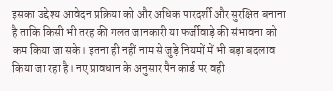इसका उद्देश्य आवेदन प्रक्रिया को और अधिक पारदर्शी और सुरक्षित बनाना है ताकि किसी भी तरह की गलत जानकारी या फर्जीवाड़े की संभावना को कम किया जा सके। इतना ही नहीं नाम से जुड़े नियमों में भी बड़ा बदलाव किया जा रहा है। नए प्रावधान के अनुसार पैन कार्ड पर वही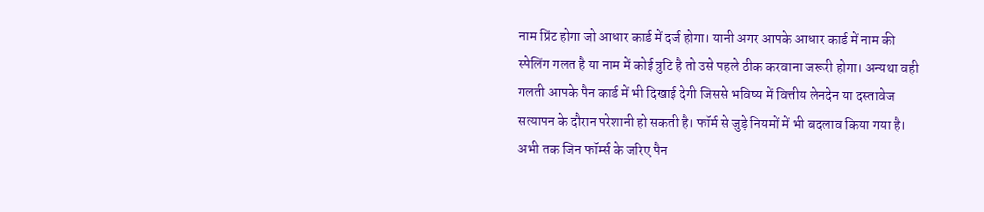नाम प्रिंट होगा जो आधार कार्ड में दर्ज होगा। यानी अगर आपके आधार कार्ड में नाम की स्पेलिंग गलत है या नाम में कोई त्रुटि है तो उसे पहले ठीक करवाना जरूरी होगा। अन्यथा वही गलती आपके पैन कार्ड में भी दिखाई देगी जिससे भविष्य में वित्तीय लेनदेन या दस्तावेज सत्यापन के दौरान परेशानी हो सकती है। फॉर्म से जुड़े नियमों में भी बदलाव किया गया है। अभी तक जिन फॉर्म्स के जरिए पैन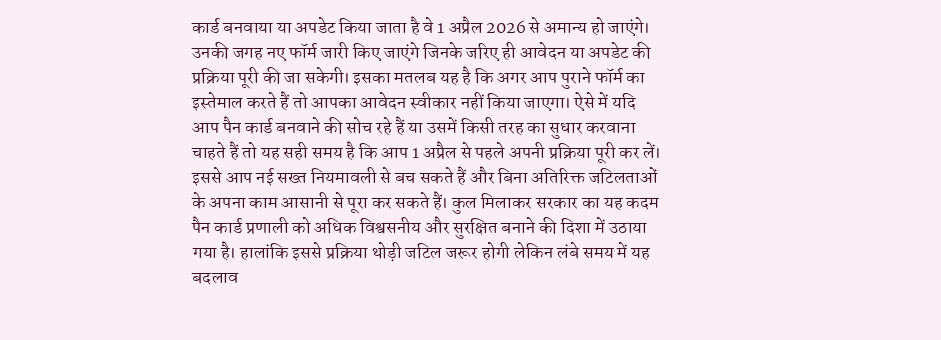कार्ड बनवाया या अपडेट किया जाता है वे 1 अप्रैल 2026 से अमान्य हो जाएंगे। उनकी जगह नए फॉर्म जारी किए जाएंगे जिनके जरिए ही आवेदन या अपडेट की प्रक्रिया पूरी की जा सकेगी। इसका मतलब यह है कि अगर आप पुराने फॉर्म का इस्तेमाल करते हैं तो आपका आवेदन स्वीकार नहीं किया जाएगा। ऐसे में यदि आप पैन कार्ड बनवाने की सोच रहे हैं या उसमें किसी तरह का सुधार करवाना चाहते हैं तो यह सही समय है कि आप 1 अप्रैल से पहले अपनी प्रक्रिया पूरी कर लें। इससे आप नई सख्त नियमावली से बच सकते हैं और बिना अतिरिक्त जटिलताओं के अपना काम आसानी से पूरा कर सकते हैं। कुल मिलाकर सरकार का यह कदम पैन कार्ड प्रणाली को अधिक विश्वसनीय और सुरक्षित बनाने की दिशा में उठाया गया है। हालांकि इससे प्रक्रिया थोड़ी जटिल जरूर होगी लेकिन लंबे समय में यह बदलाव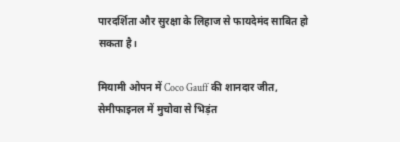पारदर्शिता और सुरक्षा के लिहाज से फायदेमंद साबित हो सकता है।

मियामी ओपन में Coco Gauff की शानदार जीत, सेमीफाइनल में मुचोवा से भिड़ंत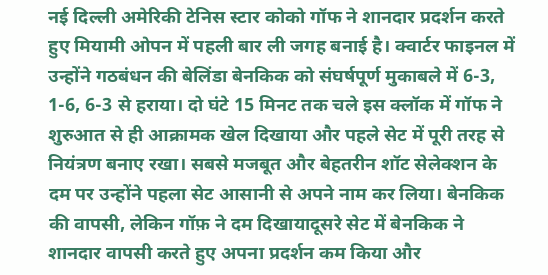नई दिल्ली अमेरिकी टेनिस स्टार कोको गॉफ ने शानदार प्रदर्शन करते हुए मियामी ओपन में पहली बार ली जगह बनाई है। क्वार्टर फाइनल में उन्होंने गठबंधन की बेलिंडा बेनकिक को संघर्षपूर्ण मुकाबले में 6-3, 1-6, 6-3 से हराया। दो घंटे 15 मिनट तक चले इस क्लॉक में गॉफ ने शुरुआत से ही आक्रामक खेल दिखाया और पहले सेट में पूरी तरह से नियंत्रण बनाए रखा। सबसे मजबूत और बेहतरीन शॉट सेलेक्शन के दम पर उन्होंने पहला सेट आसानी से अपने नाम कर लिया। बेनकिक की वापसी, लेकिन गॉफ़ ने दम दिखायादूसरे सेट में बेनकिक ने शानदार वापसी करते हुए अपना प्रदर्शन कम किया और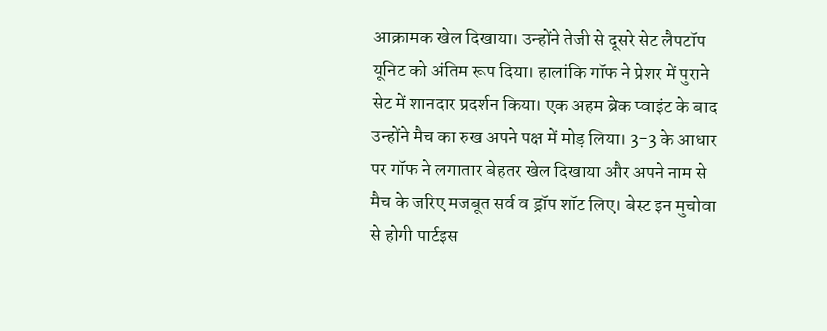आक्रामक खेल दिखाया। उन्होंने तेजी से दूसरे सेट लैपटॉप यूनिट को अंतिम रूप दिया। हालांकि गॉफ ने प्रेशर में पुराने सेट में शानदार प्रदर्शन किया। एक अहम ब्रेक प्वाइंट के बाद उन्होंने मैच का रुख अपने पक्ष में मोड़ लिया। 3-3 के आधार पर गॉफ ने लगातार बेहतर खेल दिखाया और अपने नाम से मैच के जरिए मजबूत सर्व व ड्रॉप शॉट लिए। बेस्ट इन मुचोवा से होगी पार्टइस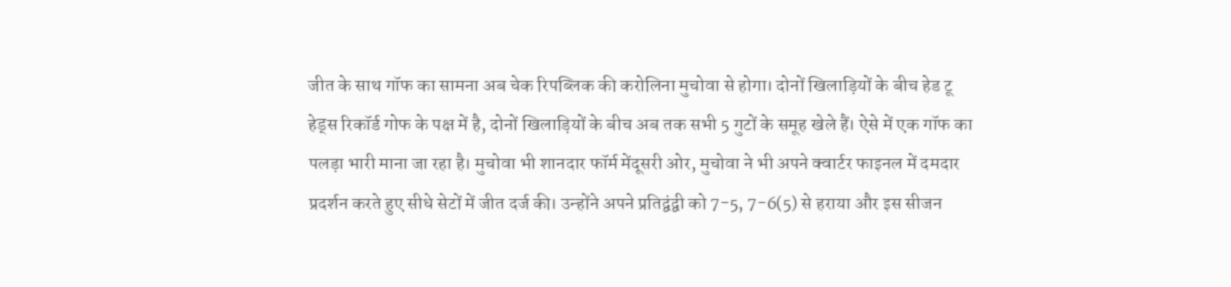जीत के साथ गॉफ का सामना अब चेक रिपब्लिक की करोलिना मुचोवा से होगा। दोनों खिलाड़ियों के बीच हेड टू हेड्स रिकॉर्ड गोफ के पक्ष में है, दोनों खिलाड़ियों के बीच अब तक सभी 5 गुटों के समूह खेले हैं। ऐसे में एक गॉफ का पलड़ा भारी माना जा रहा है। मुचोवा भी शानदार फॉर्म मेंदूसरी ओर, मुचोवा ने भी अपने क्वार्टर फाइनल में दमदार प्रदर्शन करते हुए सीधे सेटों में जीत दर्ज की। उन्होंने अपने प्रतिद्वंद्वी को 7-5, 7-6(5) से हराया और इस सीजन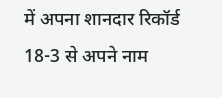में अपना शानदार रिकॉर्ड 18-3 से अपने नाम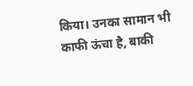किया। उनका सामान भी काफी ऊंचा है, बाकी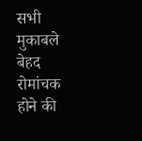सभी मुकाबले बेहद रोमांचक होने की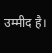उम्मीद है।